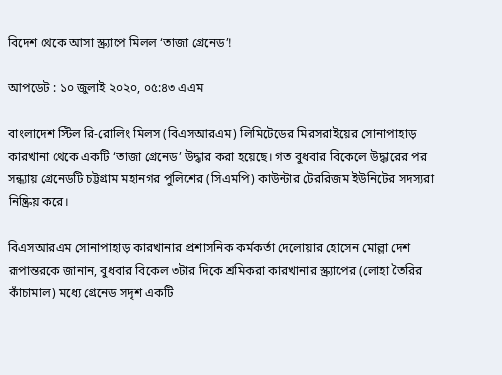বিদেশ থেকে আসা স্ক্র্যাপে মিলল ‘তাজা গ্রেনেড’!

আপডেট : ১০ জুলাই ২০২০, ০৫:৪৩ এএম

বাংলাদেশ স্টিল রি-রোলিং মিলস (বিএসআরএম) লিমিটেডের মিরসরাইয়ের সোনাপাহাড় কারখানা থেকে একটি ‘তাজা গ্রেনেড’ উদ্ধার করা হয়েছে। গত বুধবার বিকেলে উদ্ধারের পর সন্ধ্যায় গ্রেনেডটি চট্টগ্রাম মহানগর পুলিশের (সিএমপি) কাউন্টার টেররিজম ইউনিটের সদস্যরা নিষ্ক্রিয় করে।

বিএসআরএম সোনাপাহাড় কারখানার প্রশাসনিক কর্মকর্তা দেলোয়ার হোসেন মোল্লা দেশ রূপান্তরকে জানান, বুধবার বিকেল ৩টার দিকে শ্রমিকরা কারখানার স্ক্র্যাপের (লোহা তৈরির কাঁচামাল) মধ্যে গ্রেনেড সদৃশ একটি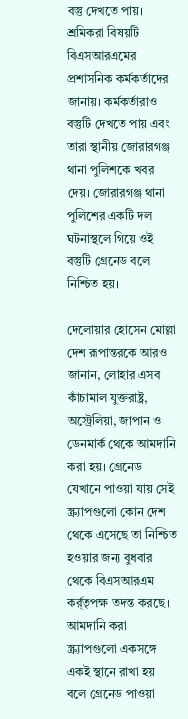বস্তু দেখতে পায়। শ্রমিকরা বিষয়টি বিএসআরএমের প্রশাসনিক কর্মকর্তাদের জানায়। কর্মকর্তারাও বস্তুটি দেখতে পায় এবং তারা স্থানীয় জোরারগঞ্জ থানা পুলিশকে খবর দেয়। জোরারগঞ্জ থানা পুলিশের একটি দল ঘটনাস্থলে গিয়ে ওই বস্তুটি গ্রেনেড বলে নিশ্চিত হয়।

দেলোয়ার হোসেন মোল্লা দেশ রূপান্তরকে আরও জানান, লোহার এসব কাঁচামাল যুক্তরাষ্ট্র, অস্ট্রেলিয়া, জাপান ও ডেনমার্ক থেকে আমদানি করা হয়। গ্রেনেড যেখানে পাওয়া যায় সেই স্ক্র্যাপগুলো কোন দেশ থেকে এসেছে তা নিশ্চিত হওয়ার জন্য বুধবার থেকে বিএসআরএম কর্র্তৃপক্ষ তদন্ত করছে। আমদানি করা স্ক্র্যাপগুলো একসঙ্গে একই স্থানে রাখা হয় বলে গ্রেনেড পাওয়া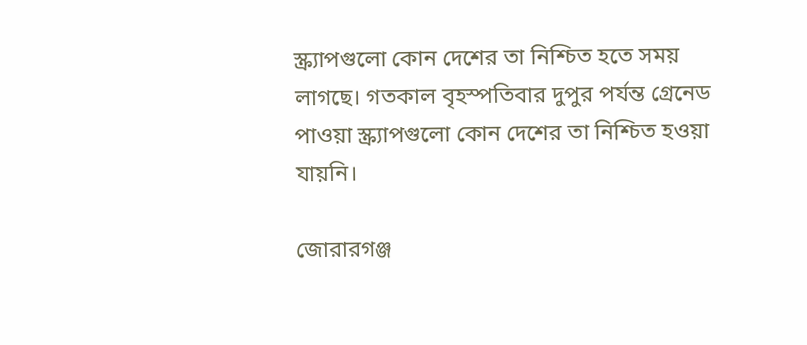স্ক্র্যাপগুলো কোন দেশের তা নিশ্চিত হতে সময় লাগছে। গতকাল বৃহস্পতিবার দুপুর পর্যন্ত গ্রেনেড পাওয়া স্ক্র্যাপগুলো কোন দেশের তা নিশ্চিত হওয়া যায়নি।

জোরারগঞ্জ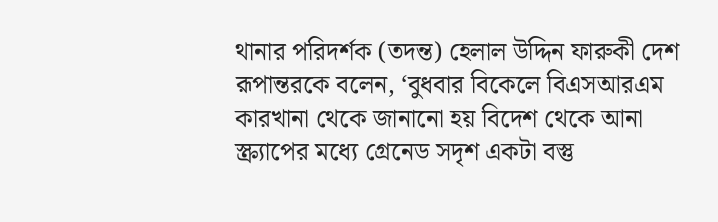থানার পরিদর্শক (তদন্ত) হেলাল উদ্দিন ফারুকী দেশ রূপান্তরকে বলেন, ‘বুধবার বিকেলে বিএসআরএম কারখানা থেকে জানানো হয় বিদেশ থেকে আনা স্ক্র্যাপের মধ্যে গ্রেনেড সদৃশ একটা বস্তু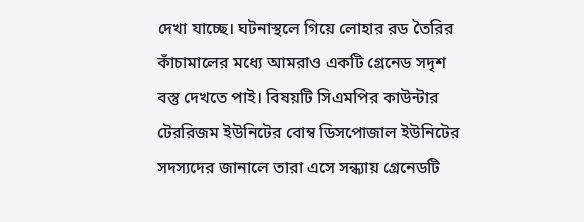দেখা যাচ্ছে। ঘটনাস্থলে গিয়ে লোহার রড তৈরির কাঁচামালের মধ্যে আমরাও একটি গ্রেনেড সদৃশ বস্তু দেখতে পাই। বিষয়টি সিএমপির কাউন্টার টেররিজম ইউনিটের বোম্ব ডিসপোজাল ইউনিটের সদস্যদের জানালে তারা এসে সন্ধ্যায় গ্রেনেডটি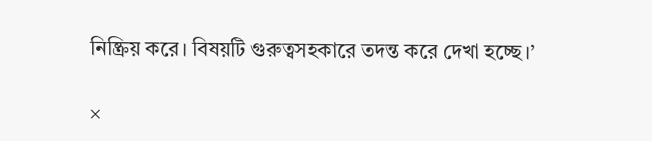নিষ্ক্রিয় করে। বিষয়টি গুরুত্বসহকারে তদন্ত করে দেখা হচ্ছে।’

×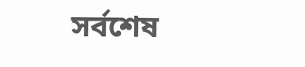সর্বশেষ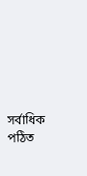সর্বাধিক পঠিত